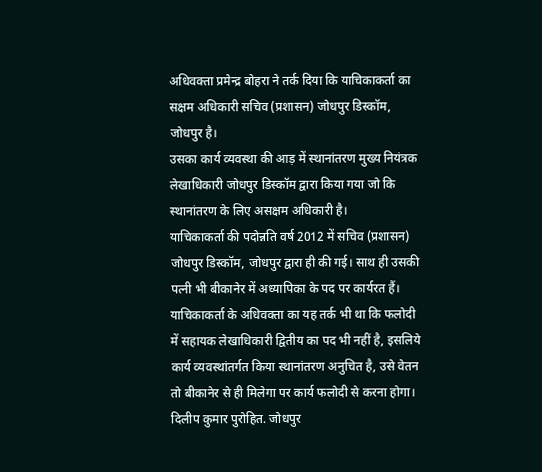अधिवक्ता प्रमेन्द्र बोहरा ने तर्क दिया कि याचिकाकर्ता का सक्षम अधिकारी सचिव (प्रशासन) जोधपुर डिस्कॉम, जोधपुर है।
उसका कार्य व्यवस्था की आड़ में स्थानांतरण मुख्य नियंत्रक लेखाधिकारी जोधपुर डिस्कॉम द्वारा किया गया जो कि स्थानांतरण के लिए असक्षम अधिकारी है।
याचिकाकर्ता की पदोन्नति वर्ष 2012 में सचिव (प्रशासन) जोधपुर डिस्कॉम, जोधपुर द्वारा ही की गई। साथ ही उसकी पत्नी भी बीकानेर में अध्यापिका के पद पर कार्यरत हैं।
याचिकाकर्ता के अधिवक्ता का यह तर्क भी था कि फलोदी में सहायक लेखाधिकारी द्वितीय का पद भी नहीं है, इसलिये कार्य व्यवस्थांतर्गत किया स्थानांतरण अनुचित है, उसे वेतन तो बीकानेर से ही मिलेगा पर कार्य फलोदी से करना होगा।
दिलीप कुमार पुरोहित. जोधपुर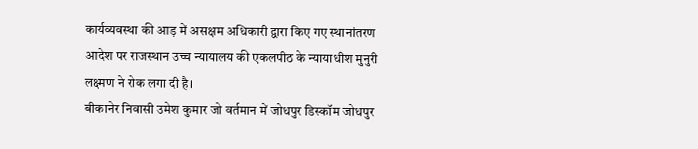कार्यव्यवस्था की आड़ में असक्षम अधिकारी द्वारा किए गए स्थानांतरण आदेश पर राजस्थान उच्च न्यायालय की एकलपीठ के न्यायाधीश मुनुरी लक्ष्मण ने रोक लगा दी है।
बीकानेर निवासी उमेश कुमार जो वर्तमान में जोधपुर डिस्कॉम जोधपुर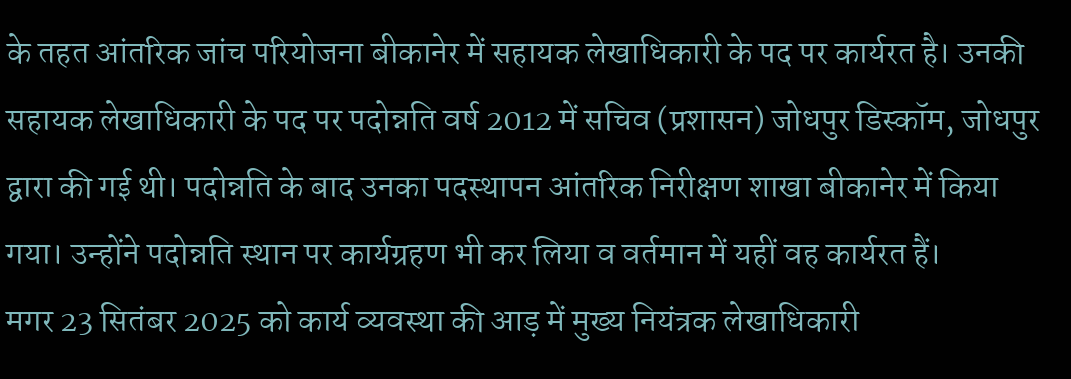के तहत आंतरिक जांच परियोजना बीकानेर में सहायक लेखाधिकारी के पद पर कार्यरत है। उनकी सहायक लेखाधिकारी के पद पर पदोन्नति वर्ष 2012 में सचिव (प्रशासन) जोधपुर डिस्कॉम, जोधपुर द्वारा की गई थी। पदोन्नति के बाद उनका पदस्थापन आंतरिक निरीक्षण शाखा बीकानेर में किया गया। उन्होंने पदोन्नति स्थान पर कार्यग्रहण भी कर लिया व वर्तमान में यहीं वह कार्यरत हैं।
मगर 23 सितंबर 2025 को कार्य व्यवस्था की आड़ में मुख्य नियंत्रक लेखाधिकारी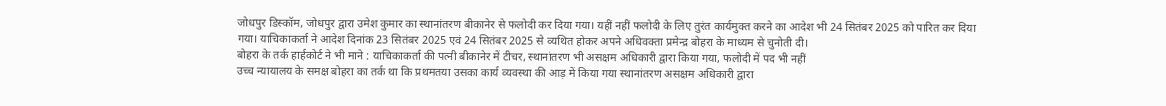जोधपुर डिस्कॉम, जोधपुर द्वारा उमेश कुमार का स्थानांतरण बीकानेर से फलोदी कर दिया गया। यहीं नहीं फलोदी के लिए तुरंत कार्यमुक्त करने का आदेश भी 24 सितंबर 2025 को पारित कर दिया गया। याचिकाकर्ता ने आदेश दिनांक 23 सितंबर 2025 एवं 24 सितंबर 2025 से व्यथित होकर अपने अधिवक्ता प्रमेन्द्र बोहरा के माध्यम से चुनोती दी।
बोहरा के तर्क हार्हकोर्ट ने भी माने : याचिकाकर्ता की पत्नी बीकानेर में टीचर, स्थानांतरण भी असक्षम अधिकारी द्वारा किया गया, फलोदी में पद भी नहीं
उच्च न्यायालय के समक्ष बोहरा का तर्क था कि प्रथमतया उसका कार्य व्यवस्था की आड़ में किया गया स्थानांतरण असक्षम अधिकारी द्वारा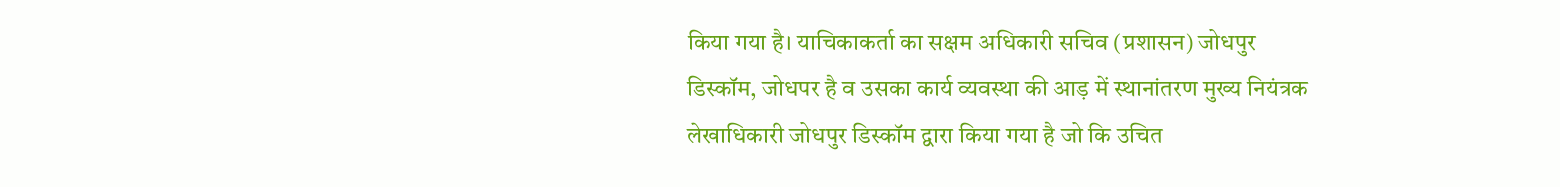किया गया है। याचिकाकर्ता का सक्षम अधिकारी सचिव (प्रशासन) जोधपुर डिस्कॉम, जोधपर है व उसका कार्य व्यवस्था की आड़ में स्थानांतरण मुख्य नियंत्रक लेखाधिकारी जोधपुर डिस्कॉम द्वारा किया गया है जो कि उचित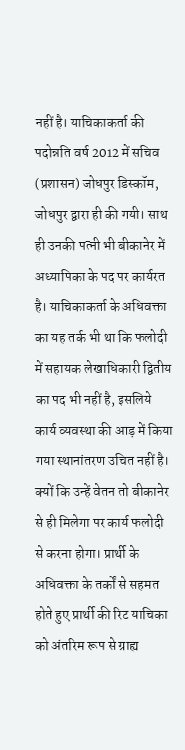नहीं है। याचिकाकर्ता की पदोन्नति वर्ष 2012 में सचिव (प्रशासन) जोधपुर डिस्कॉम, जोधपुर द्वारा ही की गयी। साथ ही उनकी पत्नी भी बीकानेर में अध्यापिका के पद पर कार्यरत है। याचिकाकर्ता के अधिवक्ता का यह तर्क भी था कि फलोदी में सहायक लेखाधिकारी द्वितीय का पद भी नहीं है, इसलिये कार्य व्यवस्था की आड़ में किया गया स्थानांतरण उचित नहीं है। क्यों कि उन्हें वेतन तो बीकानेर से ही मिलेगा पर कार्य फलोदी से करना होगा। प्रार्थी के अधिवक्ता के तर्कों से सहमत होते हुए प्रार्थी की रिट याचिका को अंतरिम रूप से ग्राह्य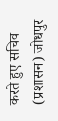करते हुए सचिव (प्रशासन) जोधपुर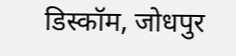डिस्कॉम, जोधपुर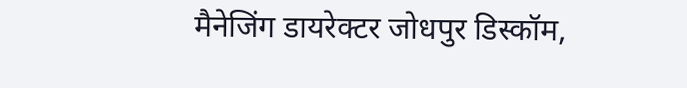मैनेजिंग डायरेक्टर जोधपुर डिस्कॉम,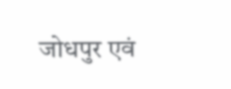जोधपुर एवं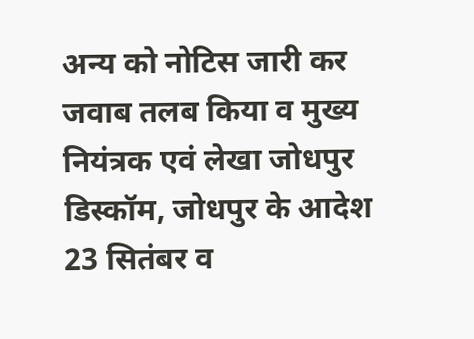अन्य को नोटिस जारी कर जवाब तलब किया व मुख्य नियंत्रक एवं लेखा जोधपुर डिस्कॉम, जोधपुर के आदेश 23 सितंबर व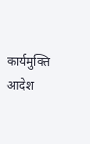कार्यमुक्ति आदेश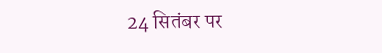24 सितंबर पर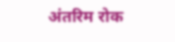अंतरिम रोक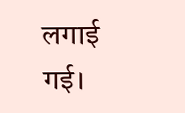लगाई गई।